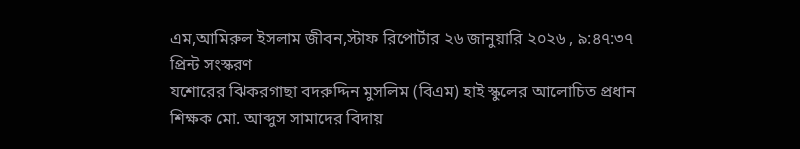এম,আমিরুল ইসলাম জীবন,স্টাফ রিপোর্টার ২৬ জানুয়ারি ২০২৬ , ৯:৪৭:৩৭ প্রিন্ট সংস্করণ
যশোরের ঝিকরগাছা বদরুদ্দিন মুসলিম (বিএম) হাই স্কুলের আলোচিত প্রধান শিক্ষক মো. আব্দুস সামাদের বিদায়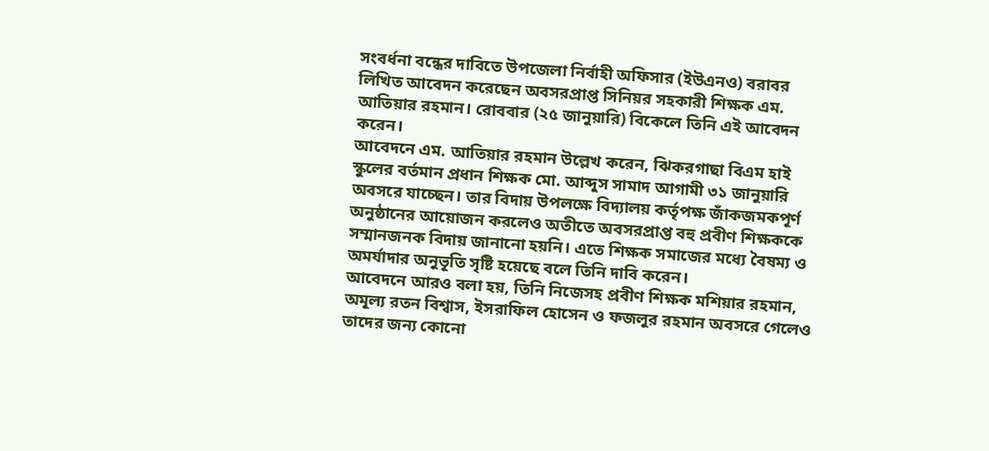সংবর্ধনা বন্ধের দাবিতে উপজেলা নির্বাহী অফিসার (ইউএনও) বরাবর লিখিত আবেদন করেছেন অবসরপ্রাপ্ত সিনিয়র সহকারী শিক্ষক এম. আতিয়ার রহমান। রোববার (২৫ জানুয়ারি) বিকেলে তিনি এই আবেদন করেন।
আবেদনে এম. আতিয়ার রহমান উল্লেখ করেন, ঝিকরগাছা বিএম হাই স্কুলের বর্তমান প্রধান শিক্ষক মো. আব্দুস সামাদ আগামী ৩১ জানুয়ারি অবসরে যাচ্ছেন। তার বিদায় উপলক্ষে বিদ্যালয় কর্তৃপক্ষ জাঁকজমকপূর্ণ অনুষ্ঠানের আয়োজন করলেও অতীতে অবসরপ্রাপ্ত বহু প্রবীণ শিক্ষককে সম্মানজনক বিদায় জানানো হয়নি। এতে শিক্ষক সমাজের মধ্যে বৈষম্য ও অমর্যাদার অনুভূতি সৃষ্টি হয়েছে বলে তিনি দাবি করেন।
আবেদনে আরও বলা হয়, তিনি নিজেসহ প্রবীণ শিক্ষক মশিয়ার রহমান, অমূল্য রতন বিশ্বাস, ইসরাফিল হোসেন ও ফজলুর রহমান অবসরে গেলেও তাদের জন্য কোনো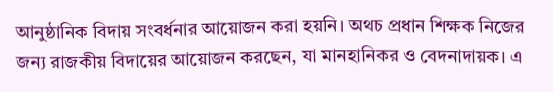আনুষ্ঠানিক বিদায় সংবর্ধনার আয়োজন করা হয়নি। অথচ প্রধান শিক্ষক নিজের জন্য রাজকীয় বিদায়ের আয়োজন করছেন, যা মানহানিকর ও বেদনাদায়ক। এ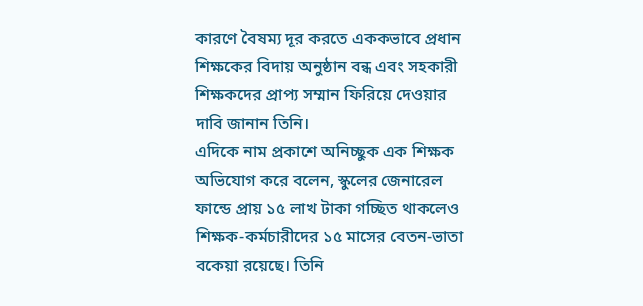কারণে বৈষম্য দূর করতে এককভাবে প্রধান শিক্ষকের বিদায় অনুষ্ঠান বন্ধ এবং সহকারী শিক্ষকদের প্রাপ্য সম্মান ফিরিয়ে দেওয়ার দাবি জানান তিনি।
এদিকে নাম প্রকাশে অনিচ্ছুক এক শিক্ষক অভিযোগ করে বলেন, স্কুলের জেনারেল ফান্ডে প্রায় ১৫ লাখ টাকা গচ্ছিত থাকলেও শিক্ষক-কর্মচারীদের ১৫ মাসের বেতন-ভাতা বকেয়া রয়েছে। তিনি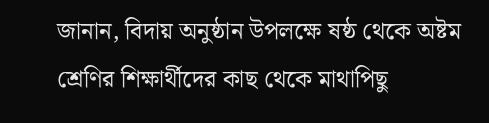জানান, বিদায় অনুষ্ঠান উপলক্ষে ষষ্ঠ থেকে অষ্টম শ্রেণির শিক্ষার্থীদের কাছ থেকে মাথাপিছু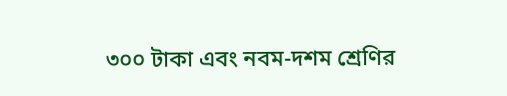৩০০ টাকা এবং নবম-দশম শ্রেণির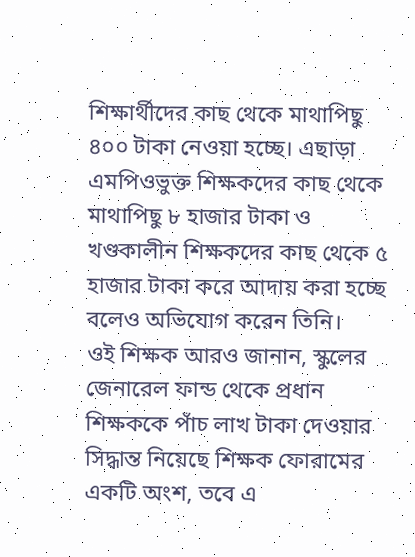শিক্ষার্থীদের কাছ থেকে মাথাপিছু ৪০০ টাকা নেওয়া হচ্ছে। এছাড়া এমপিওভুক্ত শিক্ষকদের কাছ থেকে মাথাপিছু ৮ হাজার টাকা ও খণ্ডকালীন শিক্ষকদের কাছ থেকে ৫ হাজার টাকা করে আদায় করা হচ্ছে বলেও অভিযোগ করেন তিনি।
ওই শিক্ষক আরও জানান, স্কুলের জেনারেল ফান্ড থেকে প্রধান শিক্ষককে পাঁচ লাখ টাকা দেওয়ার সিদ্ধান্ত নিয়েছে শিক্ষক ফোরামের একটি অংশ, তবে এ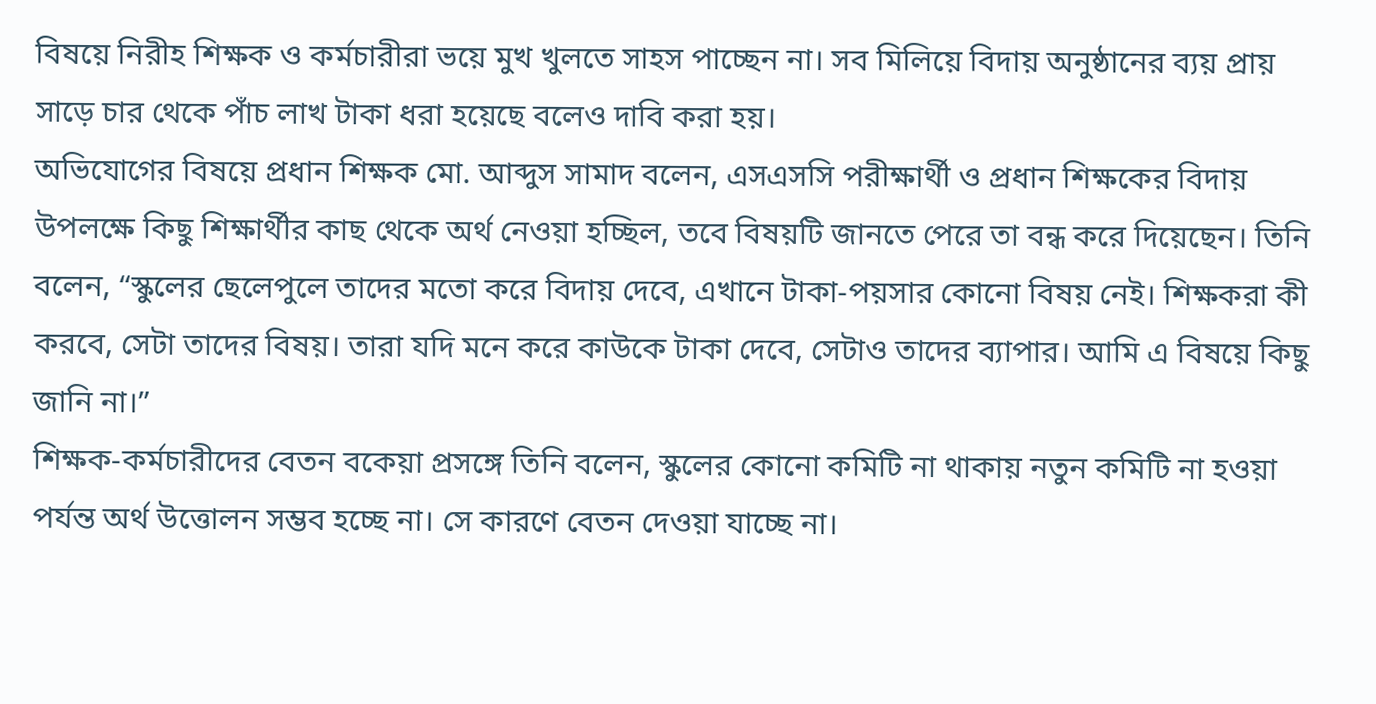বিষয়ে নিরীহ শিক্ষক ও কর্মচারীরা ভয়ে মুখ খুলতে সাহস পাচ্ছেন না। সব মিলিয়ে বিদায় অনুষ্ঠানের ব্যয় প্রায় সাড়ে চার থেকে পাঁচ লাখ টাকা ধরা হয়েছে বলেও দাবি করা হয়।
অভিযোগের বিষয়ে প্রধান শিক্ষক মো. আব্দুস সামাদ বলেন, এসএসসি পরীক্ষার্থী ও প্রধান শিক্ষকের বিদায় উপলক্ষে কিছু শিক্ষার্থীর কাছ থেকে অর্থ নেওয়া হচ্ছিল, তবে বিষয়টি জানতে পেরে তা বন্ধ করে দিয়েছেন। তিনি বলেন, “স্কুলের ছেলেপুলে তাদের মতো করে বিদায় দেবে, এখানে টাকা-পয়সার কোনো বিষয় নেই। শিক্ষকরা কী করবে, সেটা তাদের বিষয়। তারা যদি মনে করে কাউকে টাকা দেবে, সেটাও তাদের ব্যাপার। আমি এ বিষয়ে কিছু জানি না।”
শিক্ষক-কর্মচারীদের বেতন বকেয়া প্রসঙ্গে তিনি বলেন, স্কুলের কোনো কমিটি না থাকায় নতুন কমিটি না হওয়া পর্যন্ত অর্থ উত্তোলন সম্ভব হচ্ছে না। সে কারণে বেতন দেওয়া যাচ্ছে না।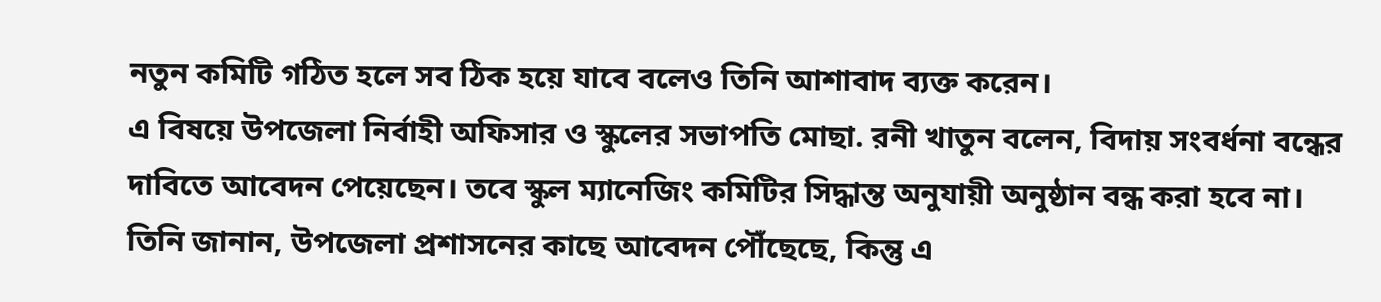নতুন কমিটি গঠিত হলে সব ঠিক হয়ে যাবে বলেও তিনি আশাবাদ ব্যক্ত করেন।
এ বিষয়ে উপজেলা নির্বাহী অফিসার ও স্কুলের সভাপতি মোছা. রনী খাতুন বলেন, বিদায় সংবর্ধনা বন্ধের দাবিতে আবেদন পেয়েছেন। তবে স্কুল ম্যানেজিং কমিটির সিদ্ধান্ত অনুযায়ী অনুষ্ঠান বন্ধ করা হবে না। তিনি জানান, উপজেলা প্রশাসনের কাছে আবেদন পৌঁছেছে, কিন্তু এ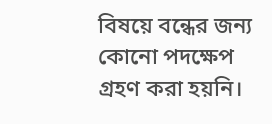বিষয়ে বন্ধের জন্য কোনো পদক্ষেপ গ্রহণ করা হয়নি।